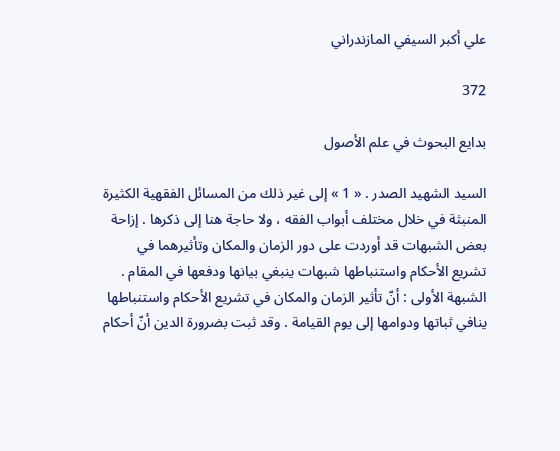علي أكبر السيفي المازندراني

372

بدايع البحوث في علم الأصول

السيد الشهيد الصدر . « 1 » إلى غير ذلك من المسائل الفقهية الكثيرة المنبثة في خلال مختلف أبواب الفقه ، ولا حاجة هنا إلى ذكرها . إزاحة بعض الشبهات قد أوردت على دور الزمان والمكان وتأثيرهما في تشريع الأحكام واستنباطها شبهات ينبغي بيانها ودفعها في المقام . الشبهة الأولى : أنّ تأثير الزمان والمكان في تشريع الأحكام واستنباطها ينافي ثباتها ودوامها إلى يوم القيامة . وقد ثبت بضرورة الدين أنّ أحكام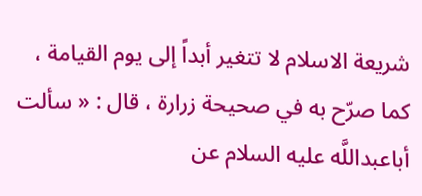شريعة الاسلام لا تتغير أبداً إلى يوم القيامة ، كما صرّح به في صحيحة زرارة ، قال : « سألت أباعبداللَّه عليه السلام عن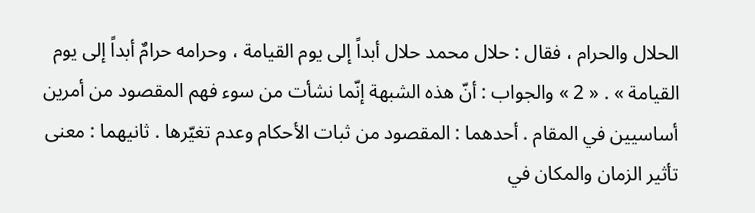الحلال والحرام ، فقال : حلال محمد حلال أبداً إلى يوم القيامة ، وحرامه حرامٌ أبداً إلى يوم القيامة » . « 2 » والجواب : أنّ هذه الشبهة إنّما نشأت من سوء فهم المقصود من أمرين أساسيين في المقام . أحدهما : المقصود من ثبات الأحكام وعدم تغيّرها . ثانيهما : معنى تأثير الزمان والمكان في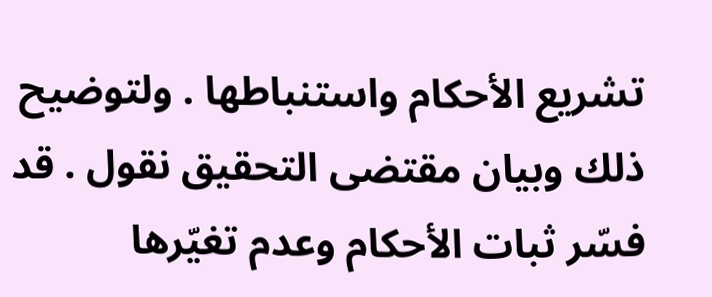تشريع الأحكام واستنباطها . ولتوضيح ذلك وبيان مقتضى التحقيق نقول . قد فسّر ثبات الأحكام وعدم تغيّرها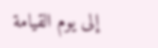إلى يوم القيامة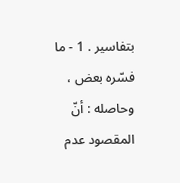بتفاسير . 1 - ما فسّره بعض ، وحاصله : أنّ المقصود عدم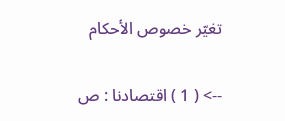تغيّر خصوص الأحكام

--> ( 1 ) اقتصادنا : ص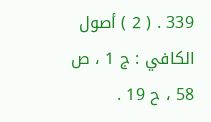339 . ( 2 ) أصول الكافي : ج 1 ، ص 58 ، ح 19 .